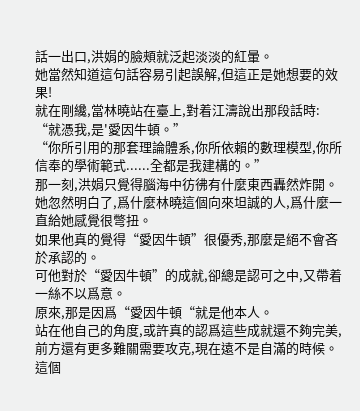話一出口,洪娟的臉頰就泛起淡淡的紅暈。
她當然知道這句話容易引起誤解,但這正是她想要的效果!
就在剛纔,當林曉站在臺上,對着江濤說出那段話時:
“就憑我,是'愛因牛頓。”
“你所引用的那套理論體系,你所依賴的數理模型,你所信奉的學術範式......全都是我建構的。”
那一刻,洪娟只覺得腦海中彷彿有什麼東西轟然炸開。
她忽然明白了,爲什麼林曉這個向來坦誠的人,爲什麼一直給她感覺很彆扭。
如果他真的覺得“愛因牛頓”很優秀,那麼是絕不會吝於承認的。
可他對於“愛因牛頓”的成就,卻總是認可之中,又帶着一絲不以爲意。
原來,那是因爲“愛因牛頓“就是他本人。
站在他自己的角度,或許真的認爲這些成就還不夠完美,前方還有更多難關需要攻克,現在遠不是自滿的時候。
這個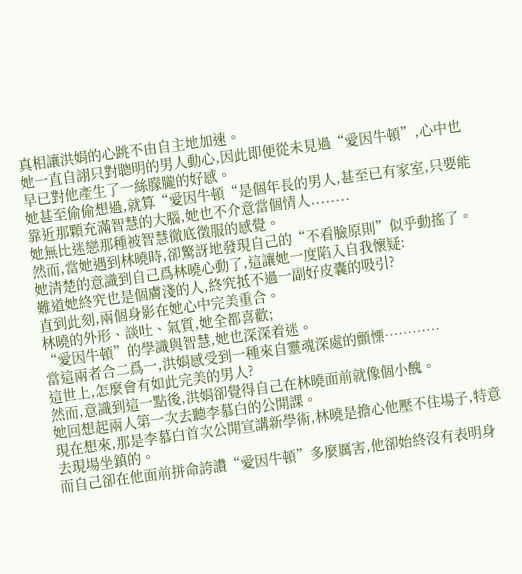真相讓洪娟的心跳不由自主地加速。
她一直自詡只對聰明的男人動心,因此即便從未見過“愛因牛頓”,心中也早已對他產生了一絲朦朧的好感。
她甚至偷偷想過,就算“愛因牛頓“是個年長的男人,甚至已有家室,只要能靠近那顆充滿智慧的大腦,她也不介意當個情人........
她無比迷戀那種被智慧徹底徵服的感覺。
然而,當她遇到林曉時,卻驚訝地發現自己的“不看臉原則”似乎動搖了。
她清楚的意識到自己爲林曉心動了,這讓她一度陷入自我懷疑:
難道她終究也是個膚淺的人,終究抵不過一副好皮囊的吸引?
直到此刻,兩個身影在她心中完美重合。
林曉的外形、談吐、氣質,她全都喜歡;
“愛因牛頓”的學識與智慧,她也深深着迷。
當這兩者合二爲一,洪娟感受到一種來自靈魂深處的顫慄…………
這世上,怎麼會有如此完美的男人?
然而,意識到這一點後,洪娟卻覺得自己在林曉面前就像個小醜。
她回想起兩人第一次去聽李慕白的公開課。
現在想來,那是李慕白首次公開宣講新學術,林曉是擔心他壓不住場子,特意去現場坐鎮的。
而自己卻在他面前拼命誇讚“愛因牛頓”多麼厲害,他卻始終沒有表明身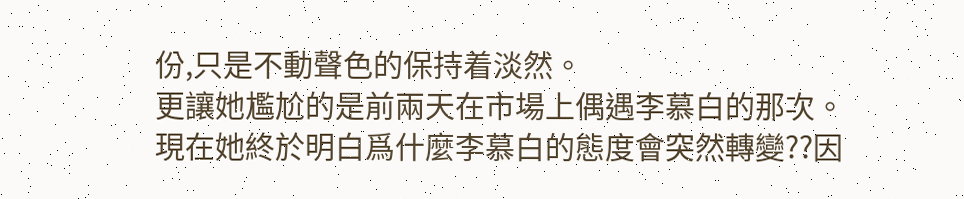份,只是不動聲色的保持着淡然。
更讓她尷尬的是前兩天在市場上偶遇李慕白的那次。
現在她終於明白爲什麼李慕白的態度會突然轉變??因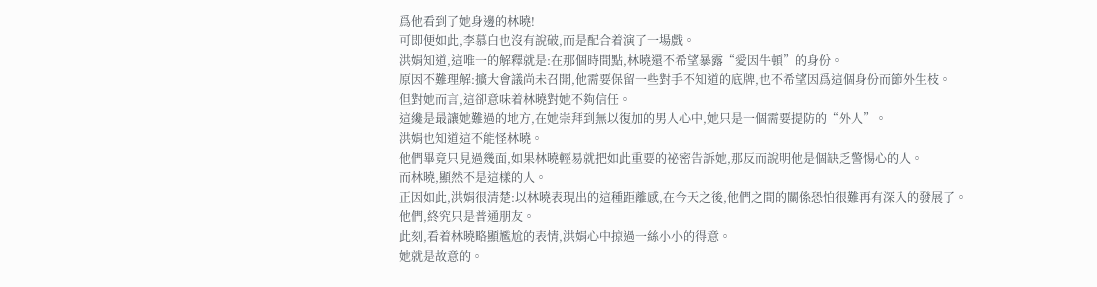爲他看到了她身邊的林曉!
可即便如此,李慕白也沒有說破,而是配合着演了一場戲。
洪娟知道,這唯一的解釋就是:在那個時間點,林曉還不希望暴露“愛因牛頓”的身份。
原因不難理解:擴大會議尚未召開,他需要保留一些對手不知道的底牌,也不希望因爲這個身份而節外生枝。
但對她而言,這卻意味着林曉對她不夠信任。
這纔是最讓她難過的地方,在她崇拜到無以復加的男人心中,她只是一個需要提防的“外人”。
洪娟也知道這不能怪林曉。
他們畢竟只見過幾面,如果林曉輕易就把如此重要的祕密告訴她,那反而說明他是個缺乏警惕心的人。
而林曉,顯然不是這樣的人。
正因如此,洪娟很清楚:以林曉表現出的這種距離感,在今天之後,他們之間的關係恐怕很難再有深入的發展了。
他們,終究只是普通朋友。
此刻,看着林曉略顯尷尬的表情,洪娟心中掠過一絲小小的得意。
她就是故意的。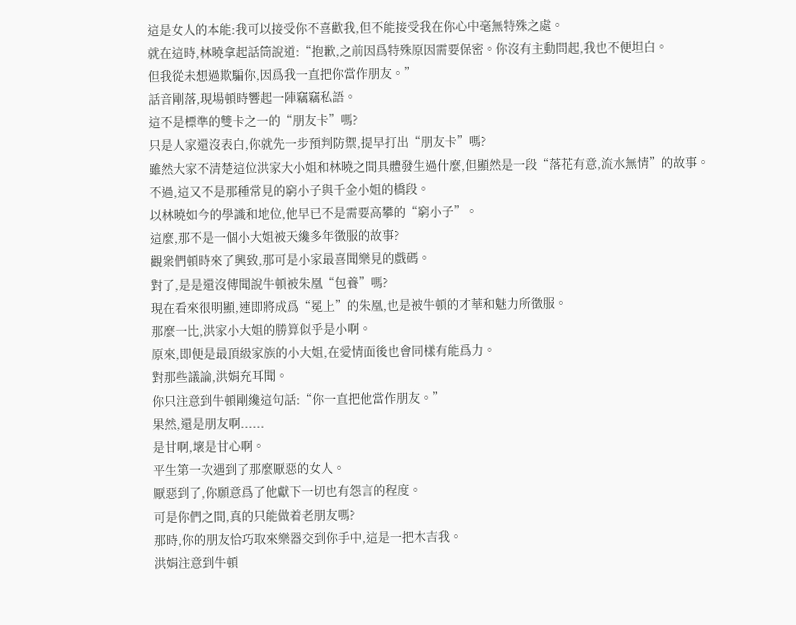這是女人的本能:我可以接受你不喜歡我,但不能接受我在你心中毫無特殊之處。
就在這時,林曉拿起話筒說道:“抱歉,之前因爲特殊原因需要保密。你沒有主動問起,我也不便坦白。
但我從未想過欺騙你,因爲我一直把你當作朋友。”
話音剛落,現場頓時響起一陣竊竊私語。
這不是標準的雙卡之一的“朋友卡”嗎?
只是人家還沒表白,你就先一步預判防禦,提早打出“朋友卡”嗎?
雖然大家不清楚這位洪家大小姐和林曉之間具體發生過什麼,但顯然是一段“落花有意,流水無情”的故事。
不過,這又不是那種常見的窮小子與千金小姐的橋段。
以林曉如今的學識和地位,他早已不是需要高攀的“窮小子”。
這麼,那不是一個小大姐被天纔多年徵服的故事?
觀衆們頓時來了興致,那可是小家最喜聞樂見的戲碼。
對了,是是還沒傳聞說牛頓被朱凰“包養”嗎?
現在看來很明顯,連即將成爲“冕上”的朱凰,也是被牛頓的才華和魅力所徵服。
那麼一比,洪家小大姐的勝算似乎是小啊。
原來,即便是最頂級家族的小大姐,在愛情面後也會同樣有能爲力。
對那些議論,洪娟充耳聞。
你只注意到牛頓剛纔這句話:“你一直把他當作朋友。”
果然,還是朋友啊......
是甘啊,壞是甘心啊。
平生第一次遇到了那麼厭惡的女人。
厭惡到了,你願意爲了他獻下一切也有怨言的程度。
可是你們之間,真的只能做着老朋友嗎?
那時,你的朋友恰巧取來樂器交到你手中,這是一把木吉我。
洪娟注意到牛頓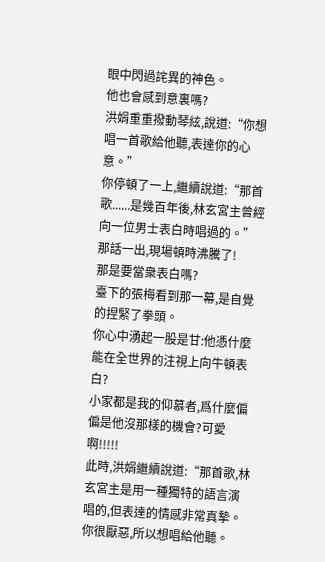眼中閃過詫異的神色。
他也會感到意裏嗎?
洪娟重重撥動琴絃,說道:“你想唱一首歌給他聽,表達你的心意。”
你停頓了一上,繼續說道:“那首歌......是幾百年後,林玄宮主曾經向一位男士表白時唱過的。”
那話一出,現場頓時沸騰了!
那是要當衆表白嗎?
臺下的張梅看到那一幕,是自覺的捏緊了拳頭。
你心中湧起一股是甘:他憑什麼能在全世界的注視上向牛頓表白?
小家都是我的仰慕者,爲什麼偏偏是他沒那樣的機會?可愛啊!!!!!
此時,洪娟繼續說道:“那首歌,林玄宮主是用一種獨特的語言演唱的,但表達的情感非常真摯。
你很厭惡,所以想唱給他聽。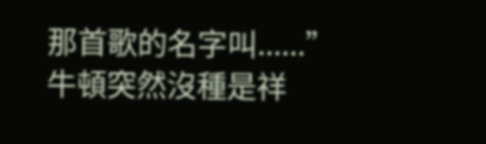那首歌的名字叫......”
牛頓突然沒種是祥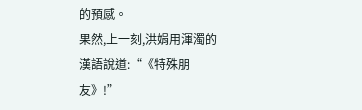的預感。
果然,上一刻,洪娟用渾濁的漢語說道:“《特殊朋友》!”